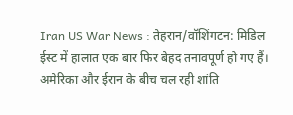Iran US War News : तेहरान/वॉशिंगटन: मिडिल ईस्ट में हालात एक बार फिर बेहद तनावपूर्ण हो गए हैं। अमेरिका और ईरान के बीच चल रही शांति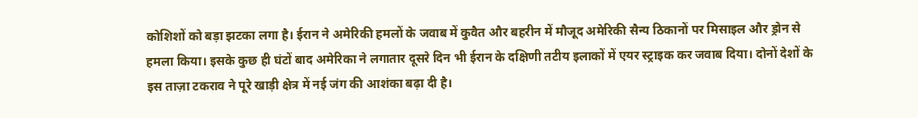कोशिशों को बड़ा झटका लगा है। ईरान ने अमेरिकी हमलों के जवाब में कुवैत और बहरीन में मौजूद अमेरिकी सैन्य ठिकानों पर मिसाइल और ड्रोन से हमला किया। इसके कुछ ही घंटों बाद अमेरिका ने लगातार दूसरे दिन भी ईरान के दक्षिणी तटीय इलाकों में एयर स्ट्राइक कर जवाब दिया। दोनों देशों के इस ताज़ा टकराव ने पूरे खाड़ी क्षेत्र में नई जंग की आशंका बढ़ा दी है।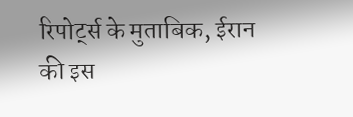रिपोर्ट्स के मुताबिक, ईरान की इस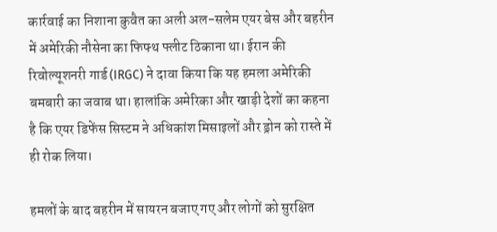कार्रवाई का निशाना कुवैत का अली अल-सलेम एयर बेस और बहरीन में अमेरिकी नौसेना का फिफ्थ फ्लीट ठिकाना था। ईरान की रिवोल्यूशनरी गार्ड (IRGC) ने दावा किया कि यह हमला अमेरिकी बमबारी का जवाब था। हालांकि अमेरिका और खाड़ी देशों का कहना है कि एयर डिफेंस सिस्टम ने अधिकांश मिसाइलों और ड्रोन को रास्ते में ही रोक लिया।

हमलों के बाद बहरीन में सायरन बजाए गए और लोगों को सुरक्षित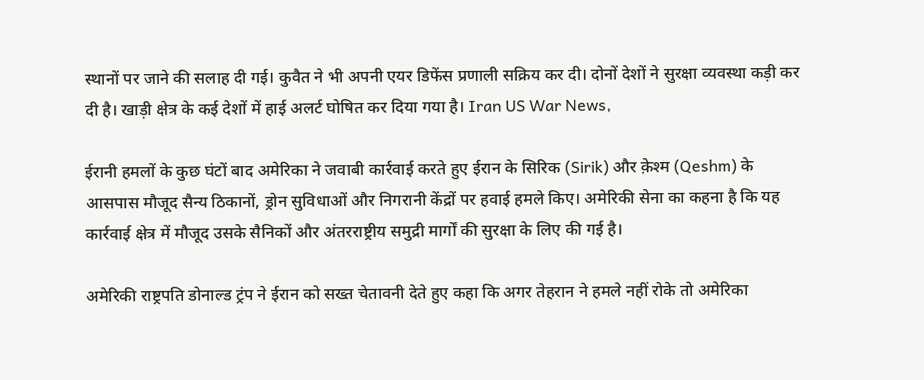स्थानों पर जाने की सलाह दी गई। कुवैत ने भी अपनी एयर डिफेंस प्रणाली सक्रिय कर दी। दोनों देशों ने सुरक्षा व्यवस्था कड़ी कर दी है। खाड़ी क्षेत्र के कई देशों में हाई अलर्ट घोषित कर दिया गया है। Iran US War News,

ईरानी हमलों के कुछ घंटों बाद अमेरिका ने जवाबी कार्रवाई करते हुए ईरान के सिरिक (Sirik) और क़ेश्म (Qeshm) के आसपास मौजूद सैन्य ठिकानों, ड्रोन सुविधाओं और निगरानी केंद्रों पर हवाई हमले किए। अमेरिकी सेना का कहना है कि यह कार्रवाई क्षेत्र में मौजूद उसके सैनिकों और अंतरराष्ट्रीय समुद्री मार्गों की सुरक्षा के लिए की गई है।

अमेरिकी राष्ट्रपति डोनाल्ड ट्रंप ने ईरान को सख्त चेतावनी देते हुए कहा कि अगर तेहरान ने हमले नहीं रोके तो अमेरिका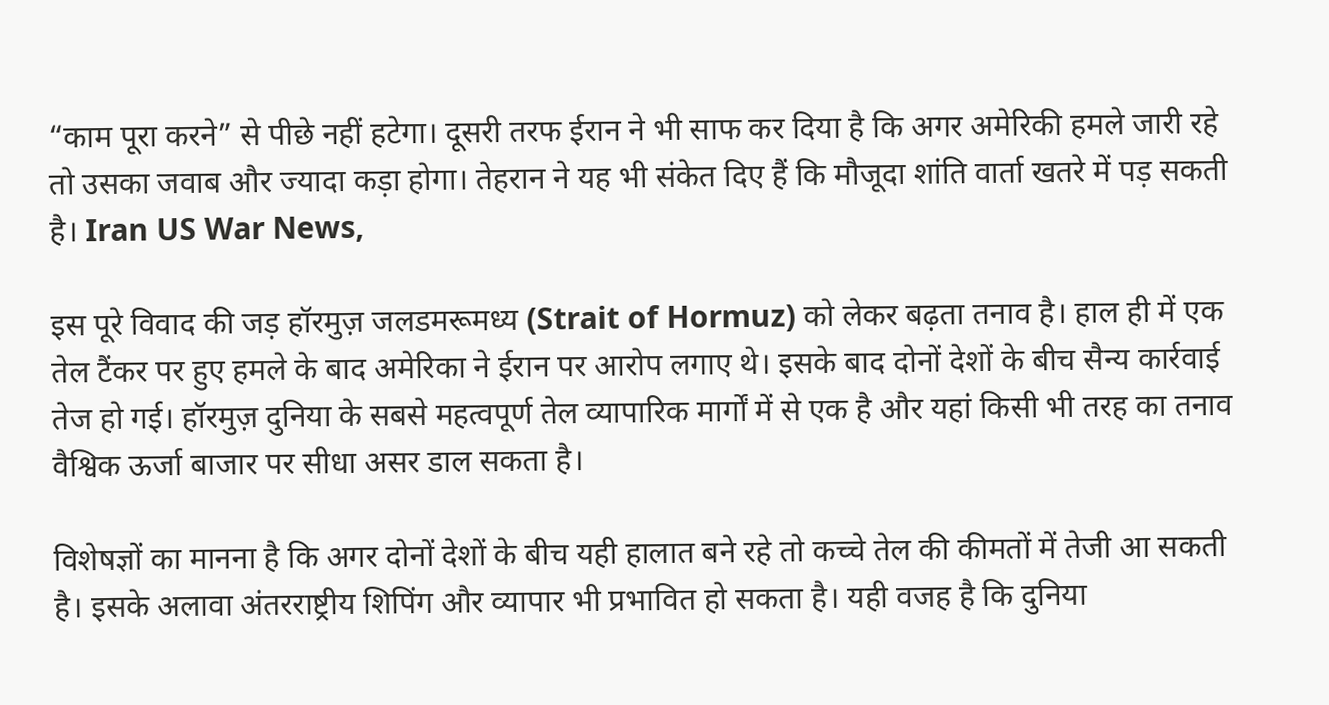“काम पूरा करने” से पीछे नहीं हटेगा। दूसरी तरफ ईरान ने भी साफ कर दिया है कि अगर अमेरिकी हमले जारी रहे तो उसका जवाब और ज्यादा कड़ा होगा। तेहरान ने यह भी संकेत दिए हैं कि मौजूदा शांति वार्ता खतरे में पड़ सकती है। Iran US War News,

इस पूरे विवाद की जड़ हॉरमुज़ जलडमरूमध्य (Strait of Hormuz) को लेकर बढ़ता तनाव है। हाल ही में एक तेल टैंकर पर हुए हमले के बाद अमेरिका ने ईरान पर आरोप लगाए थे। इसके बाद दोनों देशों के बीच सैन्य कार्रवाई तेज हो गई। हॉरमुज़ दुनिया के सबसे महत्वपूर्ण तेल व्यापारिक मार्गों में से एक है और यहां किसी भी तरह का तनाव वैश्विक ऊर्जा बाजार पर सीधा असर डाल सकता है।

विशेषज्ञों का मानना है कि अगर दोनों देशों के बीच यही हालात बने रहे तो कच्चे तेल की कीमतों में तेजी आ सकती है। इसके अलावा अंतरराष्ट्रीय शिपिंग और व्यापार भी प्रभावित हो सकता है। यही वजह है कि दुनिया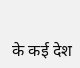के कई देश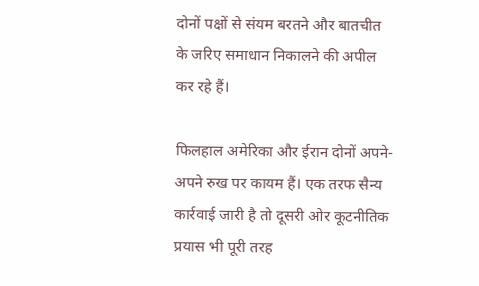दोनों पक्षों से संयम बरतने और बातचीत के जरिए समाधान निकालने की अपील कर रहे हैं।

फिलहाल अमेरिका और ईरान दोनों अपने-अपने रुख पर कायम हैं। एक तरफ सैन्य कार्रवाई जारी है तो दूसरी ओर कूटनीतिक प्रयास भी पूरी तरह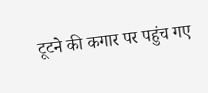टूटने की कगार पर पहुंच गए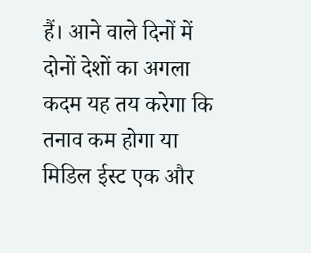हैं। आने वाले दिनों में दोनों देशों का अगला कदम यह तय करेगा कि तनाव कम होगा या मिडिल ईस्ट एक और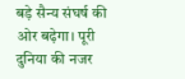बड़े सैन्य संघर्ष की ओर बढ़ेगा। पूरी दुनिया की नजर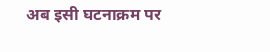अब इसी घटनाक्रम पर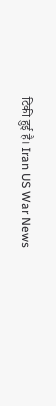टिकी हुई है। Iran US War News